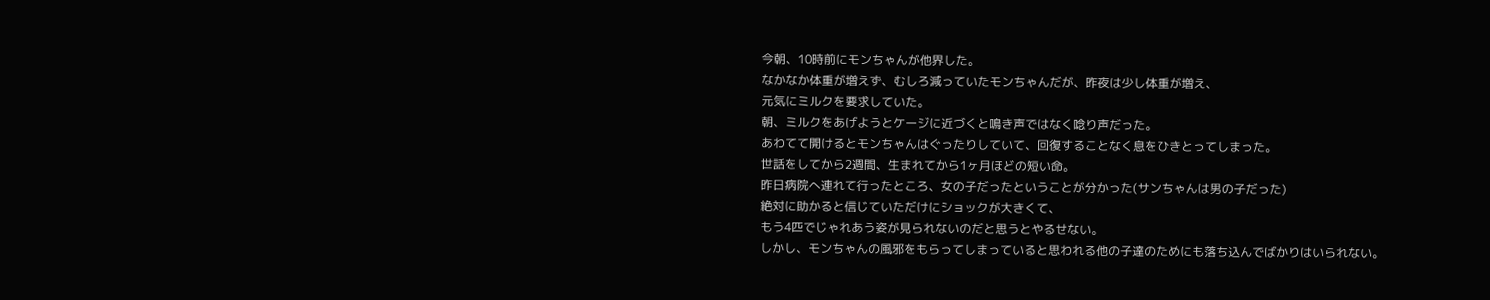今朝、10時前にモンちゃんが他界した。
なかなか体重が増えず、むしろ減っていたモンちゃんだが、昨夜は少し体重が増え、
元気にミルクを要求していた。
朝、ミルクをあげようとケージに近づくと鳴き声ではなく唸り声だった。
あわてて開けるとモンちゃんはぐったりしていて、回復することなく息をひきとってしまった。
世話をしてから2週間、生まれてから1ヶ月ほどの短い命。
昨日病院へ連れて行ったところ、女の子だったということが分かった(サンちゃんは男の子だった)
絶対に助かると信じていただけにショックが大きくて、
もう4匹でじゃれあう姿が見られないのだと思うとやるせない。
しかし、モンちゃんの風邪をもらってしまっていると思われる他の子達のためにも落ち込んでばかりはいられない。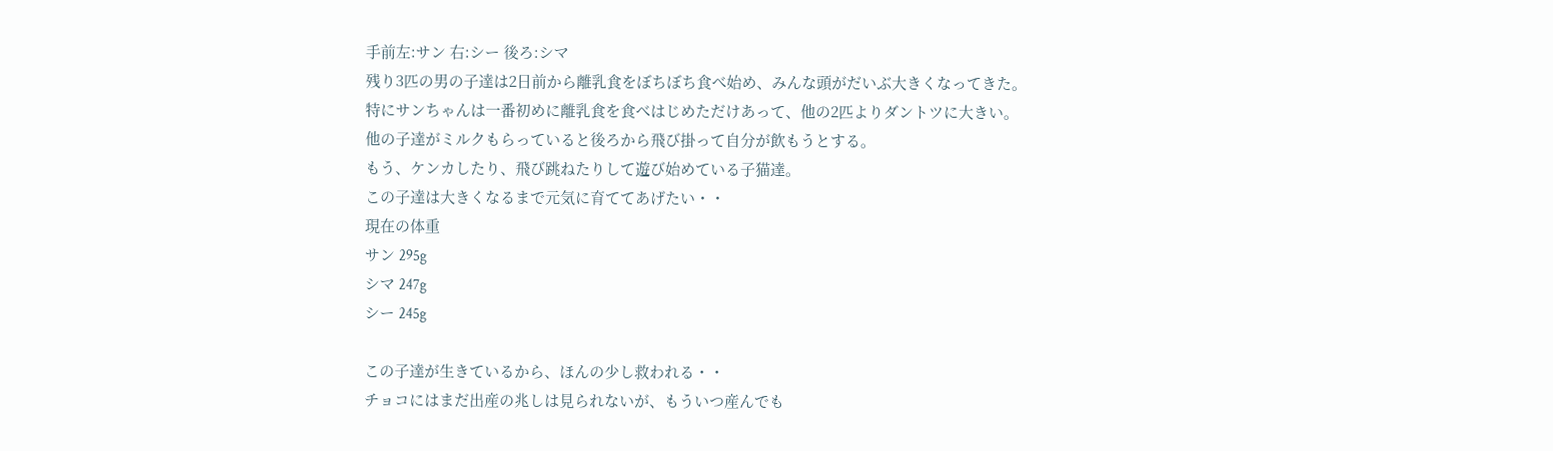手前左:サン 右:シー 後ろ:シマ
残り3匹の男の子達は2日前から離乳食をぼちぼち食べ始め、みんな頭がだいぶ大きくなってきた。
特にサンちゃんは一番初めに離乳食を食べはじめただけあって、他の2匹よりダントツに大きい。
他の子達がミルクもらっていると後ろから飛び掛って自分が飲もうとする。
もう、ケンカしたり、飛び跳ねたりして遊び始めている子猫達。
この子達は大きくなるまで元気に育ててあげたい・・
現在の体重
サン 295g
シマ 247g
シー 245g

この子達が生きているから、ほんの少し救われる・・
チョコにはまだ出産の兆しは見られないが、もういつ産んでも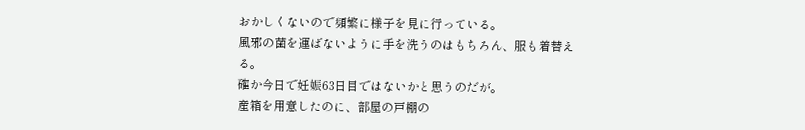おかしくないので頻繁に様子を見に行っている。
風邪の菌を運ばないように手を洗うのはもちろん、服も着替える。
確か今日で妊娠63日目ではないかと思うのだが。
産箱を用意したのに、部屋の戸棚の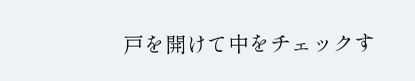戸を開けて中をチェックす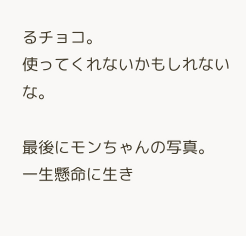るチョコ。
使ってくれないかもしれないな。

最後にモンちゃんの写真。
一生懸命に生き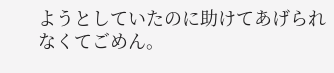ようとしていたのに助けてあげられなくてごめん。